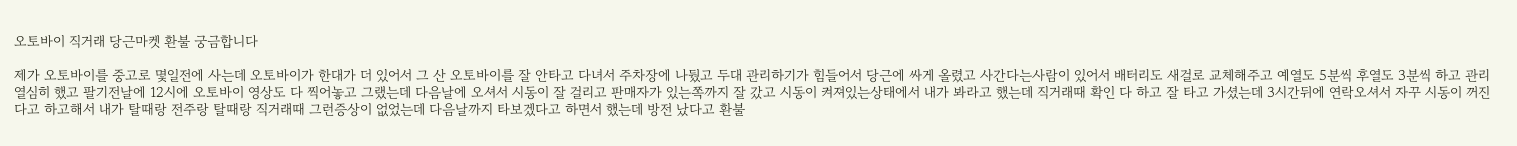오토바이 직거래 당근마켓 환불 궁금합니다

제가 오토바이를 중고로 몇일전에 사는데 오토바이가 한대가 더 있어서 그 산 오토바이를 잘 안타고 다녀서 주차장에 나뒀고 두대 관리하기가 힘들어서 당근에 싸게 올렸고 사간다는사람이 있어서 배터리도 새걸로 교체해주고 예열도 5분씩 후열도 3분씩 하고 관리 열심히 했고 팔기전날에 12시에 오토바이 영상도 다 찍어놓고 그랬는데 다음날에 오셔서 시동이 잘 걸리고 판매자가 있는쪽까지 잘 갔고 시동이 켜져있는상태에서 내가 봐라고 했는데 직거래때 확인 다 하고 잘 타고 가셨는데 3시간뒤에 연락오셔서 자꾸 시동이 꺼진다고 하고해서 내가 탈때랑 전주랑 탈때랑 직거래때 그런증상이 없었는데 다음날까지 타보겠다고 하면서 했는데 방전 났다고 환불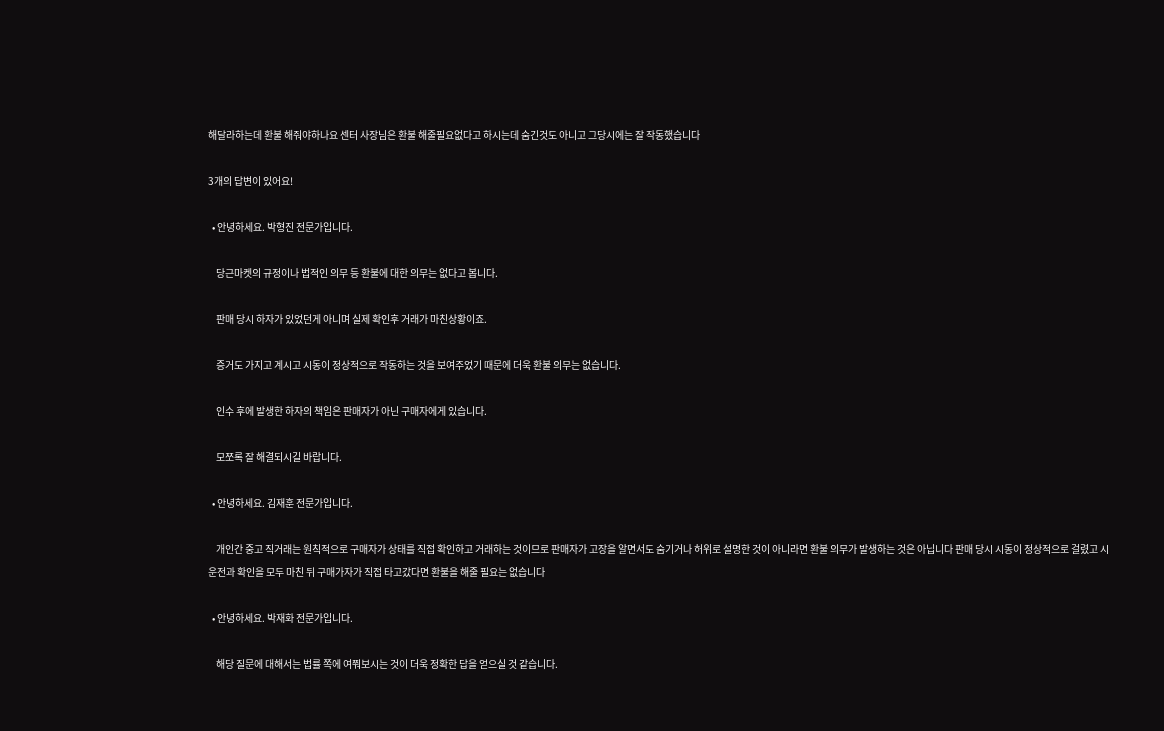해달라하는데 환불 해줘야하나요 센터 사장님은 환불 해줄필요없다고 하시는데 숨긴것도 아니고 그당시에는 잘 작동했습니다

3개의 답변이 있어요!

  • 안녕하세요. 박형진 전문가입니다.

    당근마켓의 규정이나 법적인 의무 등 환불에 대한 의무는 없다고 봅니다.

    판매 당시 하자가 있었던게 아니며 실제 확인후 거래가 마친상황이죠.

    증거도 가지고 계시고 시동이 정상적으로 작동하는 것을 보여주었기 때문에 더욱 환불 의무는 없습니다.

    인수 후에 발생한 하자의 책임은 판매자가 아닌 구매자에게 있습니다.

    모쪼록 잘 해결되시길 바랍니다.

  • 안녕하세요. 김재훈 전문가입니다.

    개인간 중고 직거래는 원칙적으로 구매자가 상태를 직접 확인하고 거래하는 것이므로 판매자가 고장을 알면서도 숨기거나 허위로 설명한 것이 아니라면 환불 의무가 발생하는 것은 아닙니다 판매 당시 시동이 정상적으로 걸렸고 시운전과 확인을 모두 마친 뒤 구매가자가 직접 타고갔다면 환불을 해줄 필요는 없습니다

  • 안녕하세요. 박재화 전문가입니다.

    해당 질문에 대해서는 법률 쪽에 여쭤보시는 것이 더욱 정확한 답을 얻으실 것 같습니다.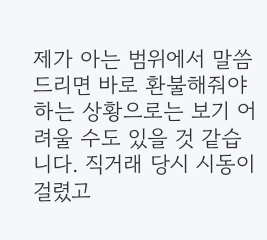제가 아는 범위에서 말씀드리면 바로 환불해줘야 하는 상황으로는 보기 어려울 수도 있을 것 같습니다. 직거래 당시 시동이 걸렸고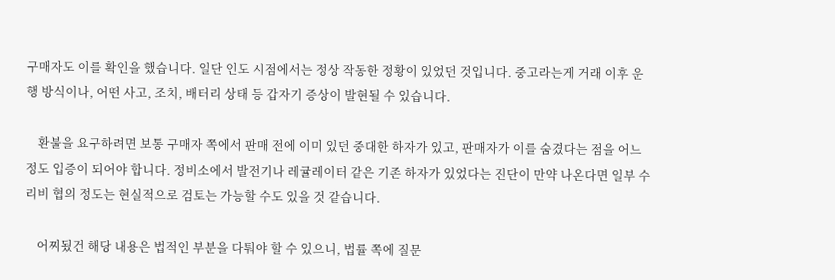구매자도 이를 확인을 했습니다. 일단 인도 시점에서는 정상 작동한 정황이 있었던 것입니다. 중고라는게 거래 이후 운행 방식이나, 어떤 사고, 조치, 배터리 상태 등 갑자기 증상이 발현될 수 있습니다.

    환불을 요구하려면 보통 구매자 쪽에서 판매 전에 이미 있던 중대한 하자가 있고, 판매자가 이를 숨겼다는 점을 어느 정도 입증이 되어야 합니다. 정비소에서 발전기나 레귤레이터 같은 기존 하자가 있었다는 진단이 만약 나온다면 일부 수리비 협의 정도는 현실적으로 검토는 가능할 수도 있을 것 같습니다.

    어찌됬건 해당 내용은 법적인 부분을 다퉈야 할 수 있으니, 법률 쪽에 질문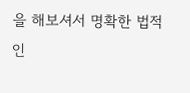을 해보셔서 명확한 법적인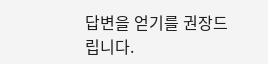답변을 얻기를 권장드립니다.